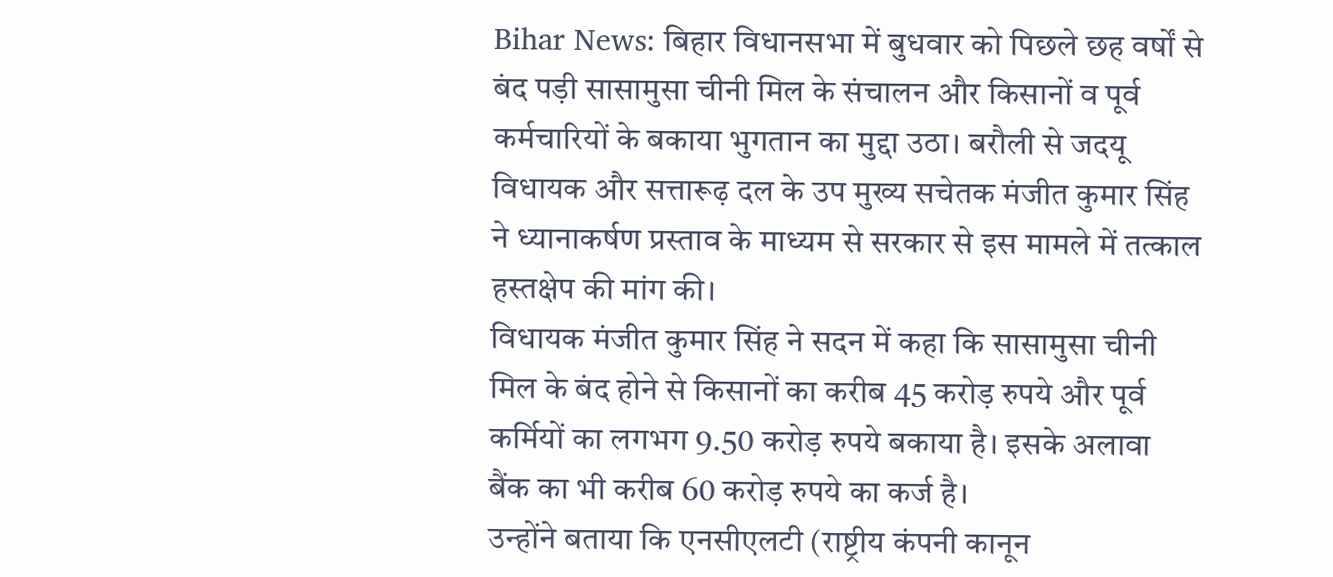Bihar News: बिहार विधानसभा में बुधवार को पिछले छह वर्षों से बंद पड़ी सासामुसा चीनी मिल के संचालन और किसानों व पूर्व कर्मचारियों के बकाया भुगतान का मुद्दा उठा। बरौली से जदयू विधायक और सत्तारूढ़ दल के उप मुख्य सचेतक मंजीत कुमार सिंह ने ध्यानाकर्षण प्रस्ताव के माध्यम से सरकार से इस मामले में तत्काल हस्तक्षेप की मांग की।
विधायक मंजीत कुमार सिंह ने सदन में कहा कि सासामुसा चीनी मिल के बंद होने से किसानों का करीब 45 करोड़ रुपये और पूर्व कर्मियों का लगभग 9.50 करोड़ रुपये बकाया है। इसके अलावा बैंक का भी करीब 60 करोड़ रुपये का कर्ज है।
उन्होंने बताया कि एनसीएलटी (राष्ट्रीय कंपनी कानून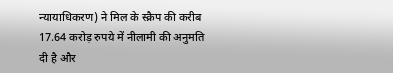न्यायाधिकरण) ने मिल के स्क्रैप की करीब 17.64 करोड़ रुपये में नीलामी की अनुमति दी है और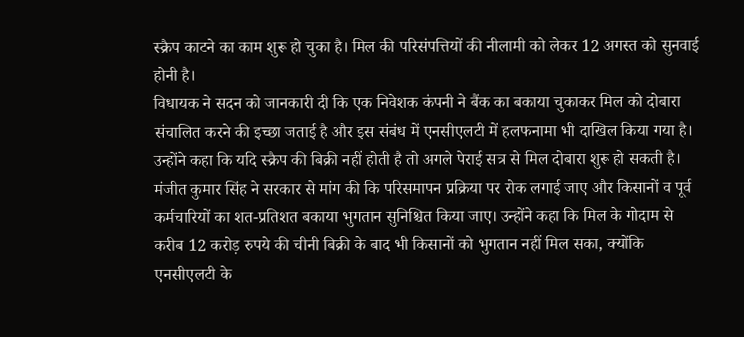स्क्रैप काटने का काम शुरू हो चुका है। मिल की परिसंपत्तियों की नीलामी को लेकर 12 अगस्त को सुनवाई होनी है।
विधायक ने सदन को जानकारी दी कि एक निवेशक कंपनी ने बैंक का बकाया चुकाकर मिल को दोबारा संचालित करने की इच्छा जताई है और इस संबंध में एनसीएलटी में हलफनामा भी दाखिल किया गया है। उन्होंने कहा कि यदि स्क्रैप की बिक्री नहीं होती है तो अगले पेराई सत्र से मिल दोबारा शुरू हो सकती है।
मंजीत कुमार सिंह ने सरकार से मांग की कि परिसमापन प्रक्रिया पर रोक लगाई जाए और किसानों व पूर्व कर्मचारियों का शत-प्रतिशत बकाया भुगतान सुनिश्चित किया जाए। उन्होंने कहा कि मिल के गोदाम से करीब 12 करोड़ रुपये की चीनी बिक्री के बाद भी किसानों को भुगतान नहीं मिल सका, क्योंकि एनसीएलटी के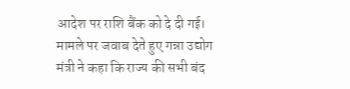आदेश पर राशि बैंक को दे दी गई।
मामले पर जवाब देते हुए गन्ना उद्योग मंत्री ने कहा कि राज्य की सभी बंद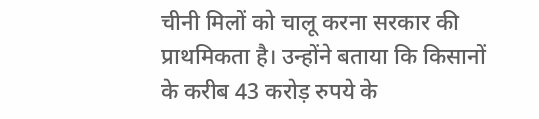चीनी मिलों को चालू करना सरकार की प्राथमिकता है। उन्होंने बताया कि किसानों के करीब 43 करोड़ रुपये के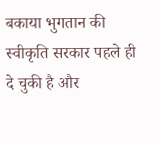बकाया भुगतान की स्वीकृति सरकार पहले ही दे चुकी है और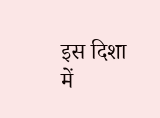इस दिशा में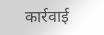कार्रवाई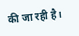की जा रही है।